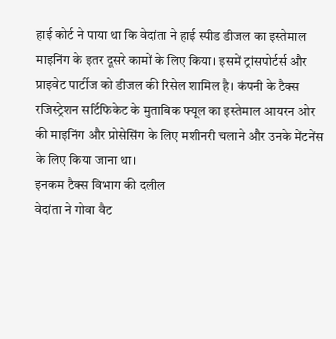हाई कोर्ट ने पाया था कि वेदांता ने हाई स्पीड डीजल का इस्तेमाल माइनिंग के इतर दूसरे कामों के लिए किया। इसमें ट्रांसपोर्टर्स और प्राइवेट पार्टीज को डीजल की रिसेल शामिल है। कंपनी के टैक्स रजिस्ट्रेशन सर्टिफिकेट के मुताबिक फ्यूल का इस्तेमाल आयरन ओर की माइनिंग और प्रोसेसिंग के लिए मशीनरी चलाने और उनके मेंटनेंस के लिए किया जाना था।
इनकम टैक्स विभाग की दलील
वेदांता ने गोवा वैट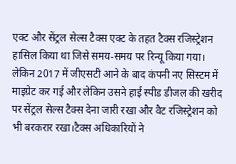एक्ट और सेंट्रल सेल्स टैक्स एक्ट के तहत टैक्स रजिस्ट्रेशन हासिल किया था जिसे समय-समय पर रिन्यू किया गया। लेकिन 2017 में जीएसटी आने के बाद कंपनी नए सिस्टम में माइग्रेट कर गई और लेकिन उसने हाई स्पीड डीजल की खरीद पर सेंट्रल सेल्स टैक्स देना जारी रखा और वैट रजिस्ट्रेशन को भी बरकरार रखा।टैक्स अधिकारियों ने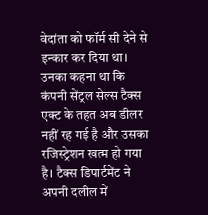वेदांता को फॉर्म सी देने से इन्कार कर दिया था। उनका कहना था कि कंपनी सेंट्रल सेल्स टैक्स एक्ट के तहत अब डीलर नहीं रह गई है और उसका रजिस्ट्रेशन खत्म हो गया है। टैक्स डिपार्टमेंट ने अपनी दलील में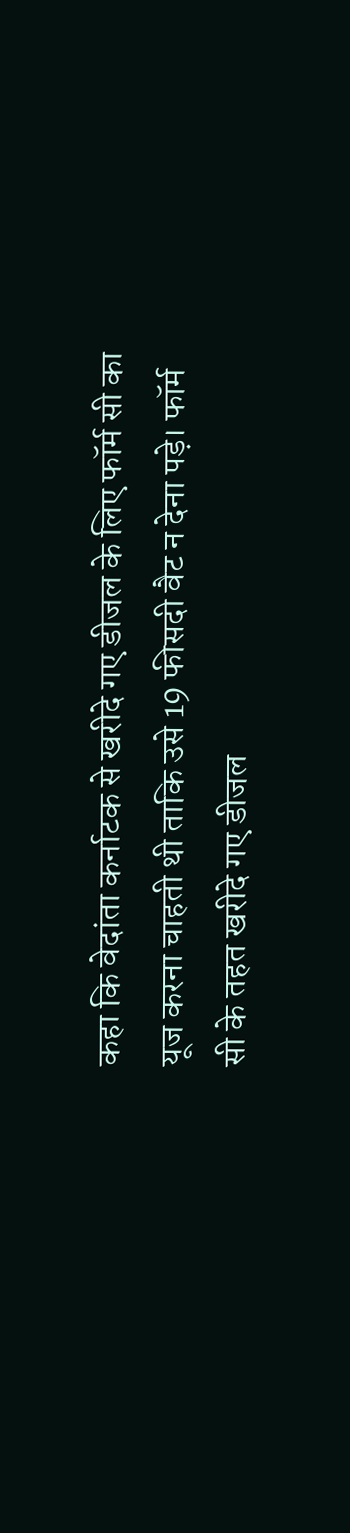कहा कि वेदांता कर्नाटक से खरीदे गए डीजल के लिए फॉर्म सी का यूज करना चाहती थी ताकि उसे 19 फीसदी वैट न देना पड़े। फॉर्म सी के तहत खरीदे गए डीजल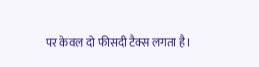पर केवल दो फीसदी टैक्स लगता है।